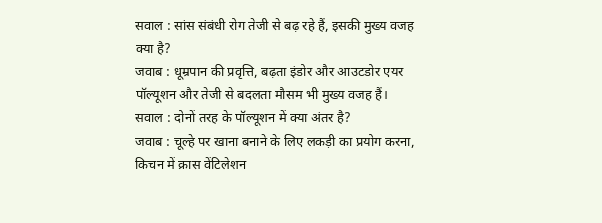सवाल : सांस संबंधी रोग तेजी से बढ़ रहे हैं, इसकी मुख्य वजह क्या है?
जवाब : धूम्रपान की प्रवृत्ति, बढ़ता इंडोर और आउटडोर एयर पॉल्यूशन और तेजी से बदलता मौसम भी मुख्य वजह हैं।
सवाल : दोनों तरह के पॉल्यूशन में क्या अंतर है?
जवाब : चूल्हे पर खाना बनाने के लिए लकड़ी का प्रयोग करना, किचन में क्रास वेंटिलेशन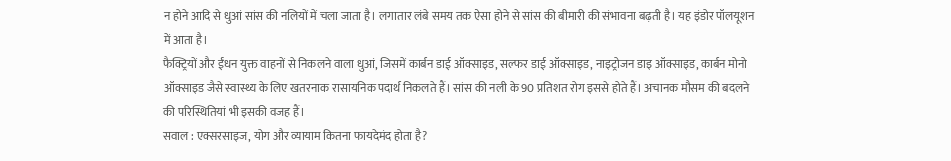न होने आदि से धुआं सांस की नलियों में चला जाता है। लगातार लंबे समय तक ऐसा होने से सांस की बीमारी की संभावना बढ़ती है। यह इंडोर पॉलयूशन में आता है।
फैक्ट्रियों और ईंधन युक्त वाहनों से निकलने वाला धुआं, जिसमें कार्बन डाई ऑक्साइड, सल्फर डाई ऑक्साइड, नाइट्रोजन डाइ ऑक्साइड, कार्बन मोनो ऑक्साइड जैसे स्वास्थ्य के लिए खतरनाक रासायनिक पदार्थ निकलते हैं। सांस की नली के 90 प्रतिशत रोग इससे होते हैं। अचानक मौसम की बदलने की परिस्थितियां भी इसकी वजह हैं।
सवाल : एक्सरसाइज, योग और व्यायाम कितना फायदेमंद होता है?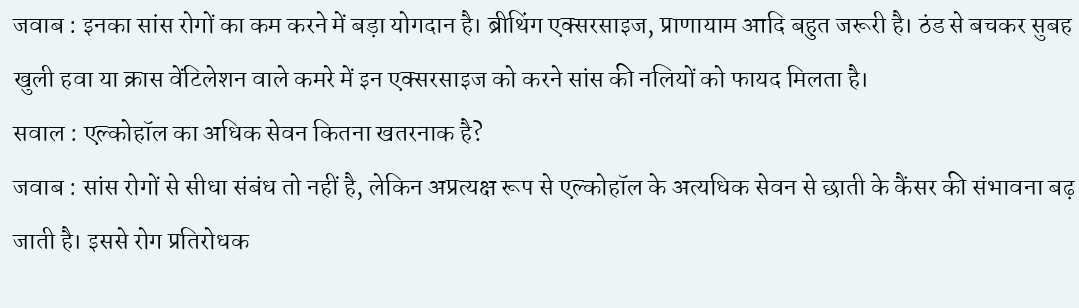जवाब : इनका सांस रोगों का कम करने में बड़ा योगदान है। ब्रीथिंग एक्सरसाइज, प्राणायाम आदि बहुत जरूरी है। ठंड से बचकर सुबह खुली हवा या क्रास वेंटिलेशन वाले कमरे में इन एक्सरसाइज को करने सांस की नलियों को फायद मिलता है।
सवाल : एल्कोहॉल का अधिक सेवन कितना खतरनाक है?
जवाब : सांस रोगों से सीधा संबंध तो नहीं है, लेकिन अप्रत्यक्ष रूप से एल्कोहॉल के अत्यधिक सेवन से छाती के कैंसर की संभावना बढ़ जाती है। इससे रोग प्रतिरोधक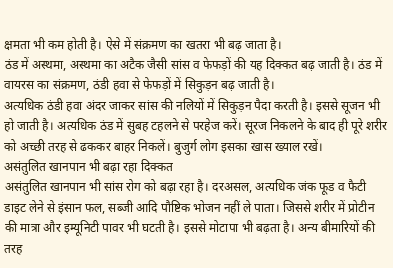क्षमता भी कम होती है। ऐसे में संक्रमण का खतरा भी बढ़ जाता है।
ठंड में अस्थमा, अस्थमा का अटैक जैसी सांस व फेफड़ों की यह दिक्कत बढ़ जाती है। ठंड में वायरस का संक्रमण, ठंडी हवा से फेफड़ों में सिकुड़न बढ़ जाती है।
अत्यधिक ठंडी हवा अंदर जाकर सांस की नलियों में सिकुड़न पैदा करती है। इससे सूजन भी हो जाती है। अत्यधिक ठंड में सुबह टहलने से परहेज करें। सूरज निकलने के बाद ही पूरे शरीर को अच्छी तरह से ढककर बाहर निकलें। बुजुर्ग लोग इसका खास ख्याल रखें।
असंतुलित खानपान भी बढ़ा रहा दिक्कत
असंतुलित खानपान भी सांस रोग को बढ़ा रहा है। दरअसल, अत्यधिक जंक फूड व फैटी डाइट लेने से इंसान फल, सब्जी आदि पौष्टिक भोजन नहीं ले पाता। जिससे शरीर में प्रोटीन की मात्रा और इम्यूनिटी पावर भी घटती है। इससे मोटापा भी बढ़ता है। अन्य बीमारियों की तरह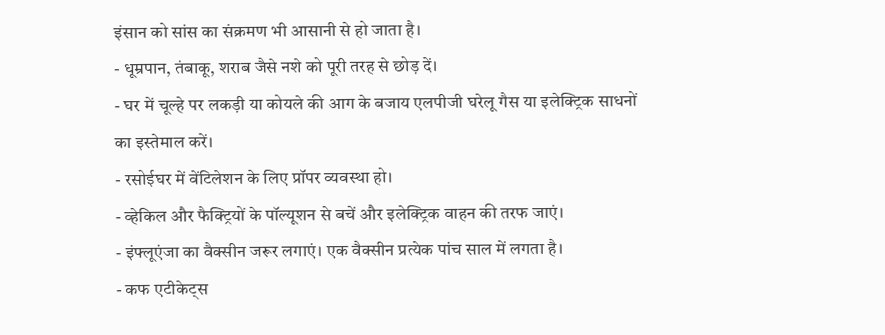इंसान को सांस का संक्रमण भी आसानी से हो जाता है।
- धूम्रपान, तंबाकू, शराब जैसे नशे को पूरी तरह से छोड़ दें।
- घर में चूल्हे पर लकड़ी या कोयले की आग के बजाय एलपीजी घरेलू गैस या इलेक्ट्रिक साधनों का इस्तेमाल करें।
- रसोईघर में वेंटिलेशन के लिए प्रॉपर व्यवस्था हो।
- व्हेकिल और फैक्ट्रियों के पॉल्यूशन से बचें और इलेक्ट्रिक वाहन की तरफ जाएं।
- इंफ्लूएंजा का वैक्सीन जरूर लगाएं। एक वैक्सीन प्रत्येक पांच साल में लगता है।
- कफ एटीकेट्स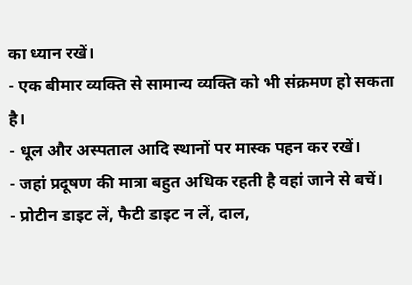का ध्यान रखें।
- एक बीमार व्यक्ति से सामान्य व्यक्ति को भी संक्रमण हो सकता है।
- धूल और अस्पताल आदि स्थानों पर मास्क पहन कर रखें।
- जहां प्रदूषण की मात्रा बहुत अधिक रहती है वहां जाने से बचें।
- प्रोटीन डाइट लें, फैटी डाइट न लें, दाल,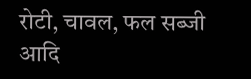रोटी, चावल, फल सब्जी आदि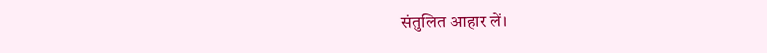संतुलित आहार लें।